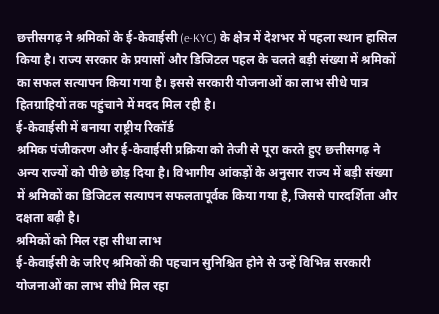छत्तीसगढ़ ने श्रमिकों के ई-केवाईसी (e-KYC) के क्षेत्र में देशभर में पहला स्थान हासिल किया है। राज्य सरकार के प्रयासों और डिजिटल पहल के चलते बड़ी संख्या में श्रमिकों का सफल सत्यापन किया गया है। इससे सरकारी योजनाओं का लाभ सीधे पात्र हितग्राहियों तक पहुंचाने में मदद मिल रही है।
ई-केवाईसी में बनाया राष्ट्रीय रिकॉर्ड
श्रमिक पंजीकरण और ई-केवाईसी प्रक्रिया को तेजी से पूरा करते हुए छत्तीसगढ़ ने अन्य राज्यों को पीछे छोड़ दिया है। विभागीय आंकड़ों के अनुसार राज्य में बड़ी संख्या में श्रमिकों का डिजिटल सत्यापन सफलतापूर्वक किया गया है, जिससे पारदर्शिता और दक्षता बढ़ी है।
श्रमिकों को मिल रहा सीधा लाभ
ई-केवाईसी के जरिए श्रमिकों की पहचान सुनिश्चित होने से उन्हें विभिन्न सरकारी योजनाओं का लाभ सीधे मिल रहा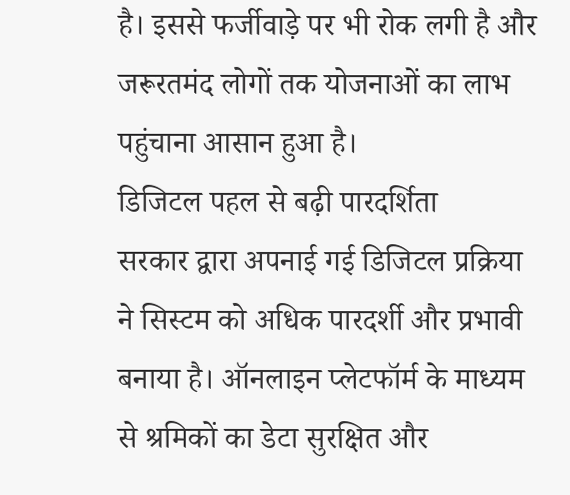है। इससे फर्जीवाड़े पर भी रोक लगी है और जरूरतमंद लोगों तक योजनाओं का लाभ पहुंचाना आसान हुआ है।
डिजिटल पहल से बढ़ी पारदर्शिता
सरकार द्वारा अपनाई गई डिजिटल प्रक्रिया ने सिस्टम को अधिक पारदर्शी और प्रभावी बनाया है। ऑनलाइन प्लेटफॉर्म के माध्यम से श्रमिकों का डेटा सुरक्षित और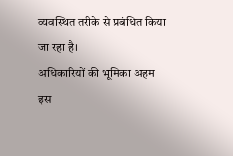व्यवस्थित तरीके से प्रबंधित किया जा रहा है।
अधिकारियों की भूमिका अहम
इस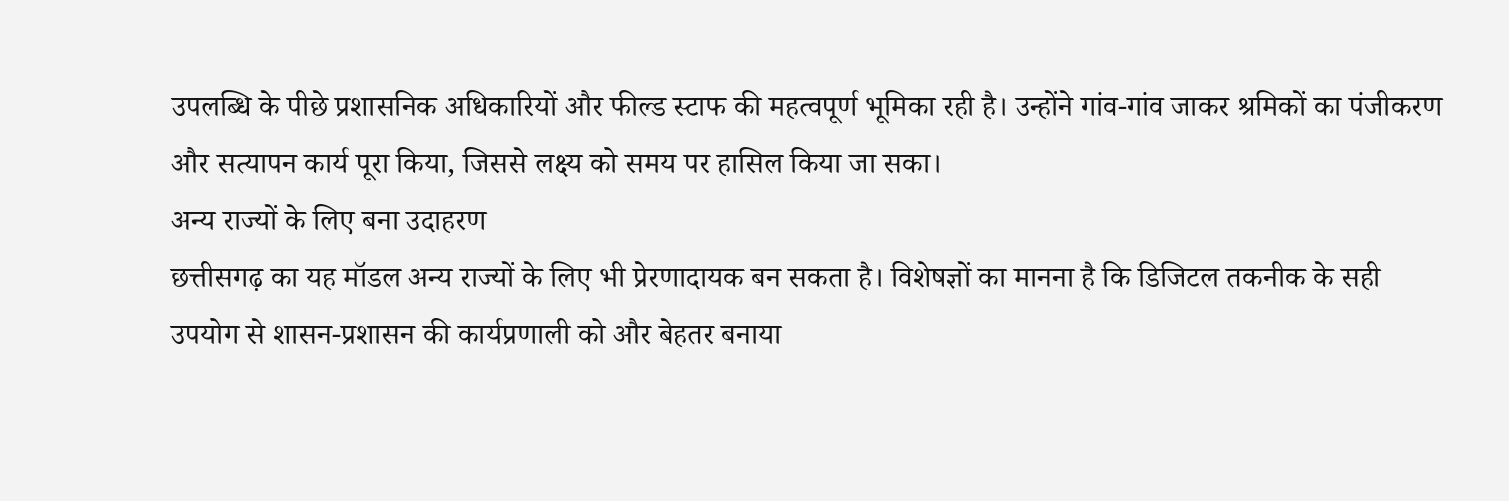उपलब्धि के पीछे प्रशासनिक अधिकारियों और फील्ड स्टाफ की महत्वपूर्ण भूमिका रही है। उन्होंने गांव-गांव जाकर श्रमिकों का पंजीकरण और सत्यापन कार्य पूरा किया, जिससे लक्ष्य को समय पर हासिल किया जा सका।
अन्य राज्यों के लिए बना उदाहरण
छत्तीसगढ़ का यह मॉडल अन्य राज्यों के लिए भी प्रेरणादायक बन सकता है। विशेषज्ञों का मानना है कि डिजिटल तकनीक के सही उपयोग से शासन-प्रशासन की कार्यप्रणाली को और बेहतर बनाया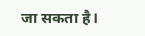जा सकता है।